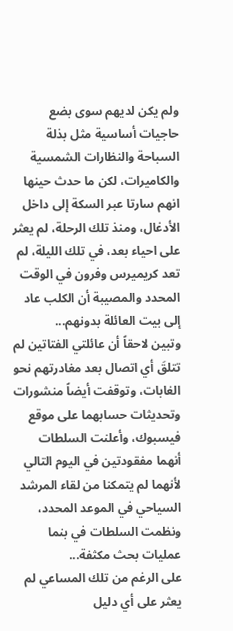ولم يكن لديهم سوى بضع حاجيات أساسية مثل بذلة السباحة والنظارات الشمسية والكاميرات، لكن ما حدث حينها انهم سارتا عبر السكة إلى داخل الأدغال، ومنذ تلك الرحلة، لم يعثر على احياء بعد، في تلك الليلة، لم تعد كريميرس وفرون في الوقت المحدد والمصيبة أن الكلب عاد إلى بيت العائلة بدونهم...
وتبين لاحقاً أن عائلتي الفتاتين لم تتلقَ أي اتصال بعد مغادرتهم نحو الغابات، وتوقفت أيضاً منشورات وتحديثات حسابهما على موقع فيسبوك، وأعلنت السلطات أنهما مفقودتين في اليوم التالي لأنهما لم يتمكنا من لقاء المرشد السياحي في الموعد المحدد، ونظمت السلطات في بنما عمليات بحث مكثفة...
على الرغم من تلك المساعي لم يعثر على أي دليل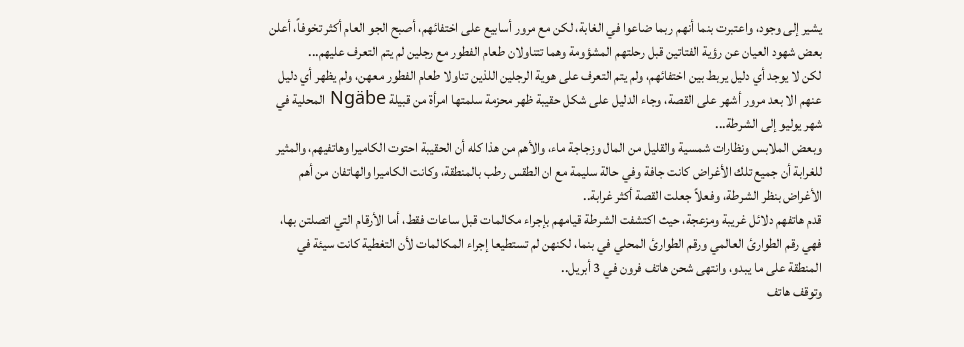يشير إلى وجود، واعتبرت بنما أنهم ربما ضاعوا في الغابة، لكن مع مرور أسابيع على اختفائهم، أصبح الجو العام أكثر تخوفاً، أعلن بعض شهود العيان عن رؤية الفتاتين قبل رحلتهم المشؤومة وهما تتناولان طعام الفطور مع رجلين لم يتم التعرف عليهم...
لكن لا يوجد أي دليل يربط بين اختفائهم، ولم يتم التعرف على هوية الرجلين اللذين تناولا طعام الفطور معهن، ولم يظهر أي دليل عنهم الا بعد مرور أشهر على القصة، وجاء الدليل على شكل حقيبة ظهر محزمة سلمتها امرأة من قبيلة Ngäbe المحلية في شهر يوليو إلى الشرطة...
وبعض الملابس ونظارات شمسية والقليل من المال وزجاجة ماء، والأهم من هذا كله أن الحقيبة احتوت الكاميرا وهاتفيهم، والمثير للغرابة أن جميع تلك الأغراض كانت جافة وفي حالة سليمة مع ان الطقس رطب بالمنطقة، وكانت الكاميرا والهاتفان من أهم الأغراض بنظر الشرطة، وفعلاً جعلت القصة أكثر غرابة..
قدم هاتفهم دلائل غريبة ومزعجة، حيث اكتشفت الشرطة قيامهم بإجراء مكالمات قبل ساعات فقط، أما الأرقام التي اتصلتن بها، فهي رقم الطوارئ العالمي ورقم الطوارئ المحلي في بنما، لكنهن لم تستطيعا إجراء المكالمات لأن التغطية كانت سيئة في المنطقة على ما يبدو، وانتهى شحن هاتف فرون في 3 أبريل..
وتوقف هاتف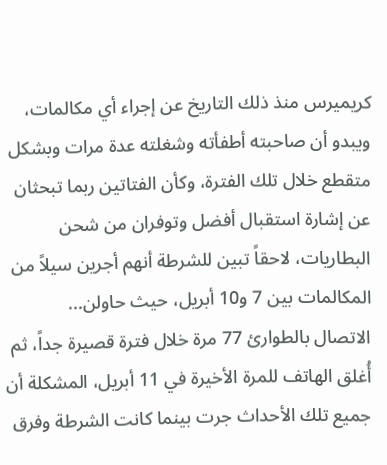كريميرس منذ ذلك التاريخ عن إجراء أي مكالمات، ويبدو أن صاحبته أطفأته وشغلته عدة مرات وبشكل متقطع خلال تلك الفترة، وكأن الفتاتين ربما تبحثان عن إشارة استقبال أفضل وتوفران من شحن البطاريات، لاحقاً تبين للشرطة أنهم أجرين سيلاً من المكالمات بين 7 و10 أبريل، حيث حاولن...
الاتصال بالطوارئ 77 مرة خلال فترة قصيرة جداً، ثم أُغلق الهاتف للمرة الأخيرة في 11 أبريل، المشكلة أن جميع تلك الأحداث جرت بينما كانت الشرطة وفرق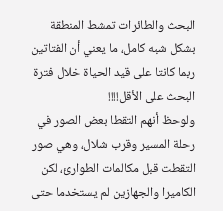البحث والطائرات تمشط المنطقة بشكل شبه كامل، ما يعني أن الفتاتين ربما كانتا على قيد الحياة خلال فترة البحث على الأقل!!!!
ولوحظ أنهم التقطا بعض الصور في رحلة المسير وقرب شلال، وهي صور التقطت قبل مكالمات الطوارئ، لكن الكاميرا والجهازين لم يستخدما حتى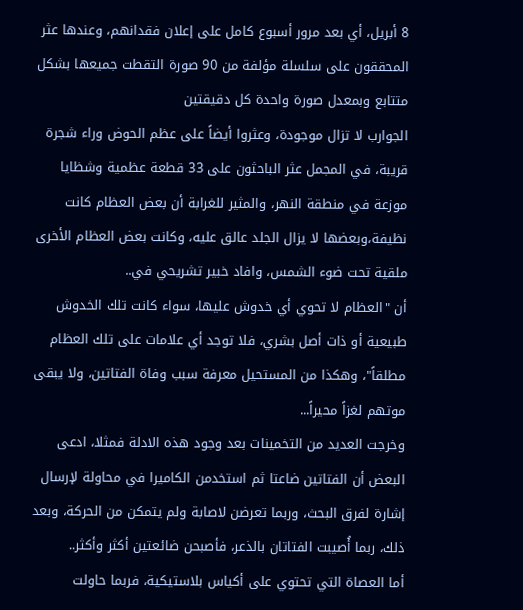8 أبريل، أي بعد مرور أسبوع كامل على إعلان فقدانهم، وعندها عثر المحققون على سلسلة مؤلفة من 90 صورة التقطت جميعها بشكل متتابع وبمعدل صورة واحدة كل دقيقتين
الجوارب لا تزال موجودة، وعثروا أيضاً على عظم الحوض وراء شجرة قريبة، في المجمل عثر الباحثون على 33 قطعة عظمية وشظايا موزعة في منطقة النهر، والمثير للغرابة أن بعض العظام كانت نظيفة،وبعضها لا يزال الجلد عالق عليه، وكانت بعض العظام الأخرى ملقية تحت ضوء الشمس، وافاد خبير تشريحي في..
أن "العظام لا تحوي أي خدوش عليها، سواء كانت تلك الخدوش طبيعية أو ذات أصل بشري، فلا توجد أي علامات على تلك العظام مطلقاً"، وهكذا من المستحيل معرفة سبب وفاة الفتاتين، ولا يبقى موتهم لغزاً محيراً...
وخرجت العديد من التخمينات بعد وجود هذه الادلة فمثلا، ادعى البعض أن الفتاتين ضاعتا ثم استخدمن الكاميرا في محاولة لإرسال إشارة لفرق البحث، وربما تعرضن لاصابة ولم يتمكن من الحركة، وبعد ذلك، ربما أُصيبت الفتاتان بالذعر، فأصبحن ضائعتين أكثر وأكثر..
أما العصاة التي تحتوي على أكياس بلاستيكية، فربما حاولت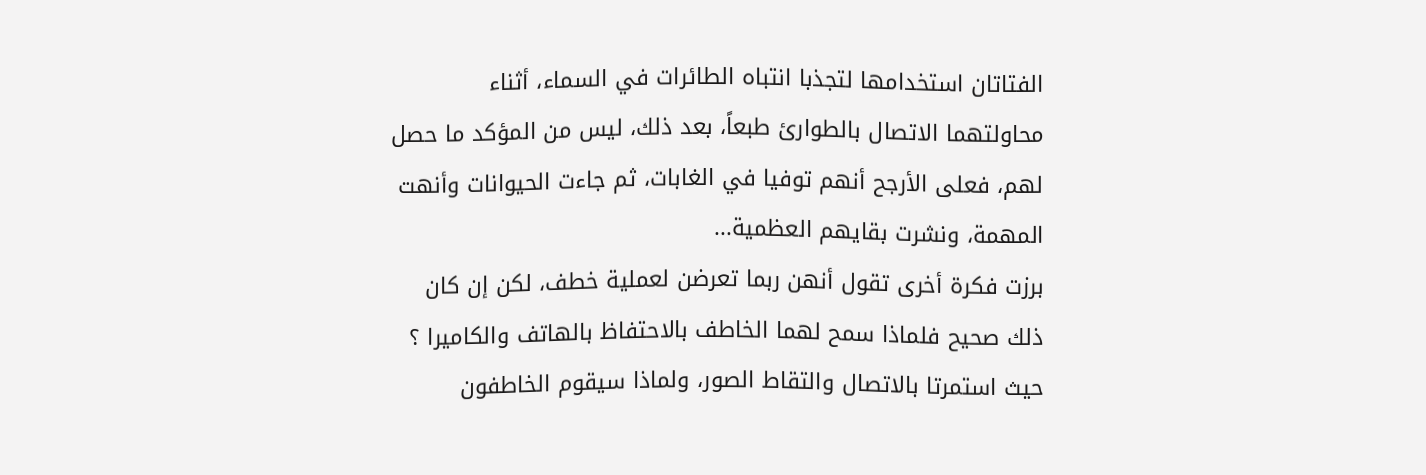الفتاتان استخدامها لتجذبا انتباه الطائرات في السماء، أثناء محاولتهما الاتصال بالطوارئ طبعاً، بعد ذلك، ليس من المؤكد ما حصل لهم، فعلى الأرجح أنهم توفيا في الغابات، ثم جاءت الحيوانات وأنهت المهمة، ونشرت بقايهم العظمية...
برزت فكرة أخرى تقول أنهن ربما تعرضن لعملية خطف، لكن إن كان ذلك صحيح فلماذا سمح لهما الخاطف بالاحتفاظ بالهاتف والكاميرا ؟ حيث استمرتا بالاتصال والتقاط الصور، ولماذا سيقوم الخاطفون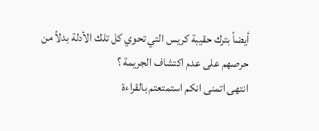أيضاً بترك حقيبة كريس التي تحوي كل تلك الأدلة بدلاً من حرصهم على عدم اكتشاف الجريمة ؟
انتهى اتمنى انكم استمتعتم بالقراءة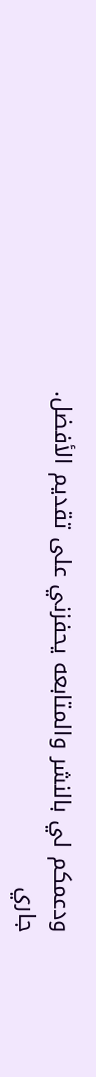ودعمكم لي بالنشر والمتابعه يحفزني على تقديم الأفضل.
جاري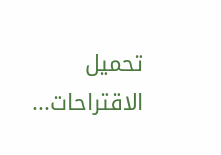تحميل الاقتراحات...